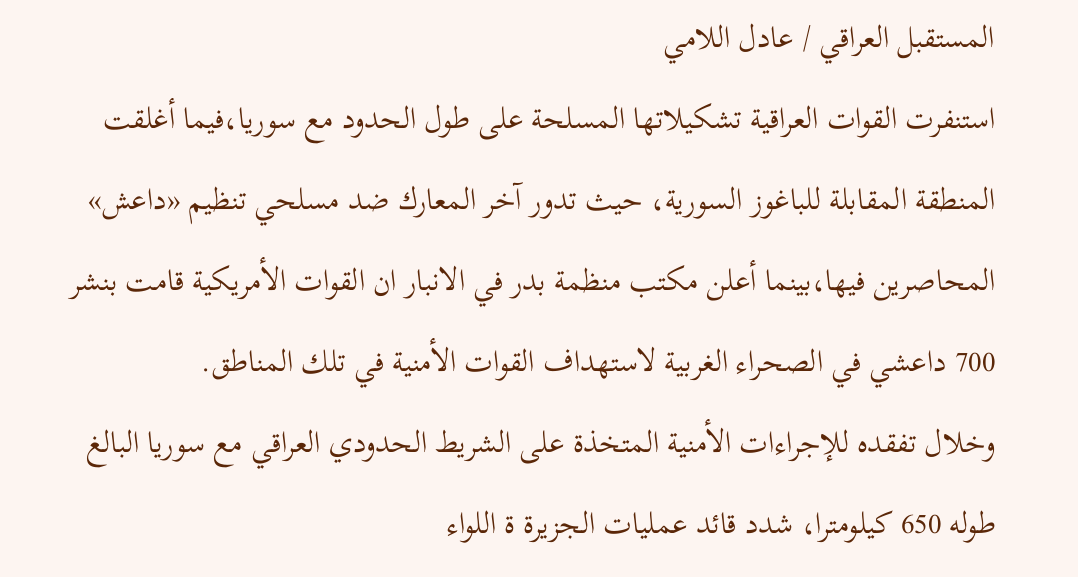المستقبل العراقي / عادل اللامي
استنفرت القوات العراقية تشكيلاتها المسلحة على طول الحدود مع سوريا،فيما أغلقت المنطقة المقابلة للباغوز السورية، حيث تدور آخر المعارك ضد مسلحي تنظيم «داعش» المحاصرين فيها،بينما أعلن مكتب منظمة بدر في الانبار ان القوات الأمريكية قامت بنشر 700 داعشي في الصحراء الغربية لاستهداف القوات الأمنية في تلك المناطق.
وخلال تفقده للإجراءات الأمنية المتخذة على الشريط الحدودي العراقي مع سوريا البالغ طوله 650 كيلومترا، شدد قائد عمليات الجزيرة ة اللواء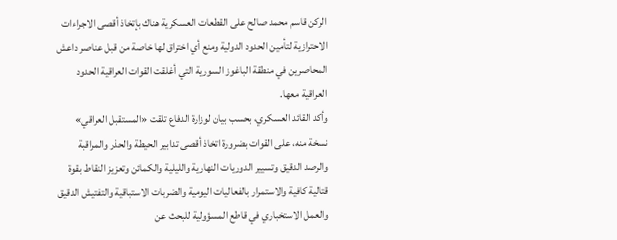الركن قاسم محمد صالح على القطعات العسكرية هناك بإتخاذ أقصى الاجراءات الاحترازية لتأمين الحدود الدولية ومنع أي اختراق لها خاصة من قبل عناصر داعش المحاصرين في منطقة الباغوز السورية التي أغلقت القوات العراقية الحدود العراقية معها.
وأكد القائد العسكري، بحسب بيان لوزارة الدفاع تلقت «المستقبل العراقي» نسخة منه، على القوات بضرورة اتخاذ أقصى تدابير الحيطة والحذر والمراقبة والرصد الدقيق وتسيير الدوريات النهارية والليلية والكمائن وتعزيز النقاط بقوة قتالية كافية والاستمرار بالفعاليات اليومية والضربات الاستباقية والتفتيش الدقيق والعمل الاستخباري في قاطع المسؤولية للبحث عن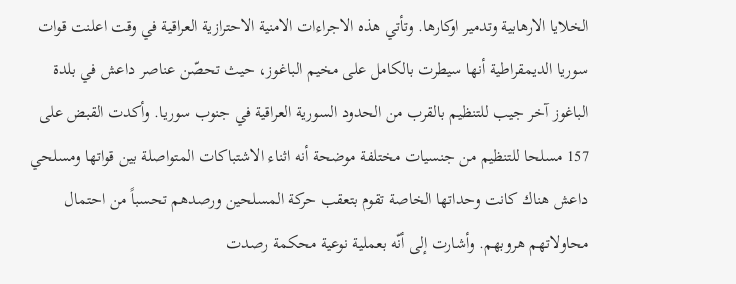الخلايا الارهابية وتدمير اوكارها. وتأتي هذه الاجراءات الامنية الاحترازية العراقية في وقت اعلنت قوات سوريا الديمقراطية أنها سيطرت بالكامل على مخيم الباغوز، حيث تحصّن عناصر داعش في بلدة الباغوز آخر جيب للتنظيم بالقرب من الحدود السورية العراقية في جنوب سوريا. وأكدت القبض على 157 مسلحا للتنظيم من جنسيات مختلفة موضحة أنه اثناء الاشتباكات المتواصلة بين قواتها ومسلحي داعش هناك كانت وحداتها الخاصة تقوم بتعقب حركة المسلحين ورصدهم تحسباً من احتمال محاولاتهم هروبهم. وأشارت إلى أنّه بعملية نوعية محكمة رصدت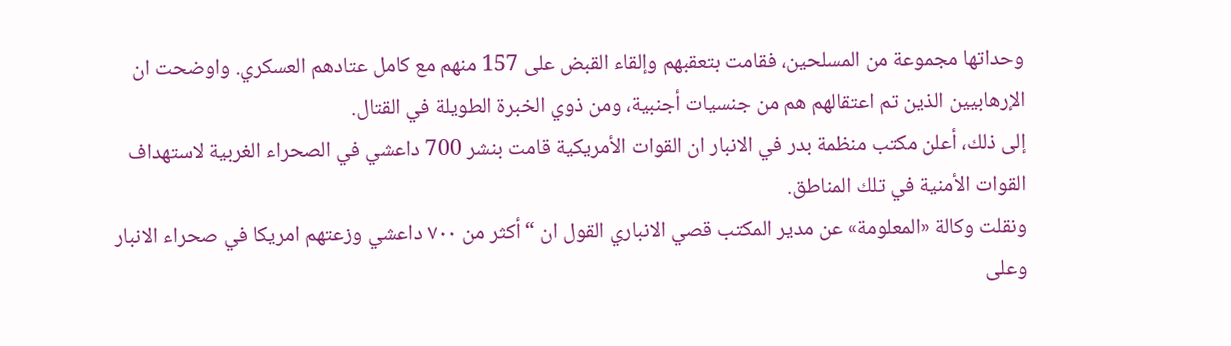وحداتها مجموعة من المسلحين، فقامت بتعقبهم وإلقاء القبض على 157 منهم مع كامل عتادهم العسكري. واوضحت ان الإرهابيين الذين تم اعتقالهم هم من جنسيات أجنبية، ومن ذوي الخبرة الطويلة في القتال.
إلى ذلك، أعلن مكتب منظمة بدر في الانبار ان القوات الأمريكية قامت بنشر 700 داعشي في الصحراء الغربية لاستهداف القوات الأمنية في تلك المناطق.
ونقلت وكالة «المعلومة» عن مدير المكتب قصي الانباري القول ان “أكثر من ٧٠٠ داعشي وزعتهم امريكا في صحراء الانبار وعلى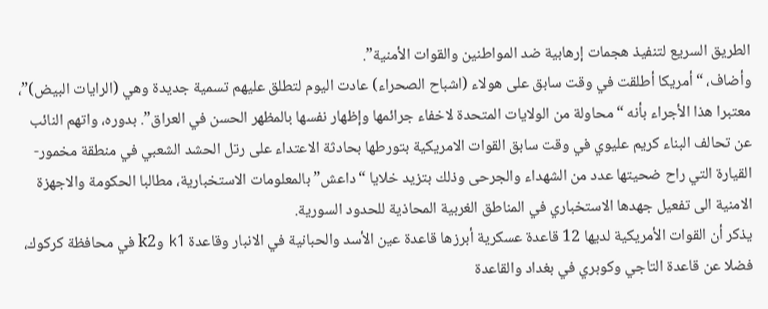الطريق السريع لتنفيذ هجمات إرهابية ضد المواطنين والقوات الأمنية”.
وأضاف، “أمريكا أطلقت في وقت سابق على هولاء (اشباح الصحراء) عادت اليوم لتطلق عليهم تسمية جديدة وهي (الرايات البيض)”، معتبرا هذا الأجراء بأنه “محاولة من الولايات المتحدة لاخفاء جرائمها وإظهار نفسها بالمظهر الحسن في العراق”. بدوره، واتهم النائب عن تحالف البناء كريم عليوي في وقت سابق القوات الامريكية بتورطها بحادثة الاعتداء على رتل الحشد الشعبي في منطقة مخمور-القيارة التي راح ضحيتها عدد من الشهداء والجرحى وذلك بتزيد خلايا “داعش” بالمعلومات الاستخبارية، مطالبا الحكومة والاجهزة الامنية الى تفعيل جهدها الاستخباري في المناطق الغربية المحاذية للحدود السورية.
يذكر أن القوات الأمريكية لديها 12 قاعدة عسكرية أبرزها قاعدة عين الأسد والحبانية في الانبار وقاعدة k1 وk2 في محافظة كركوك، فضلا عن قاعدة التاجي وكوبري في بغداد والقاعدة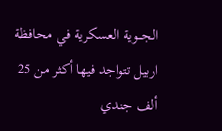الجـــوية العسكرية في محافظة اربيل تتواجد فيها أكثر من 25 ألف جندي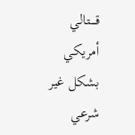قـــــتالي أمريكي بشكل غير شرعي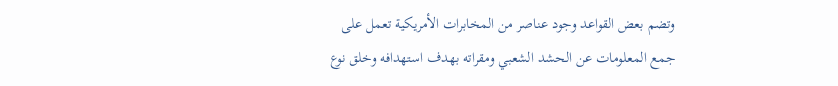وتضم بعض القواعد وجود عناصر من المخابرات الأمريكية تعمل على جمع المعلومات عن الحشد الشعبي ومقراته بهدف استهدافه وخلق نوع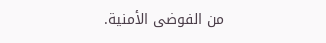من الفوضى الأمنية.